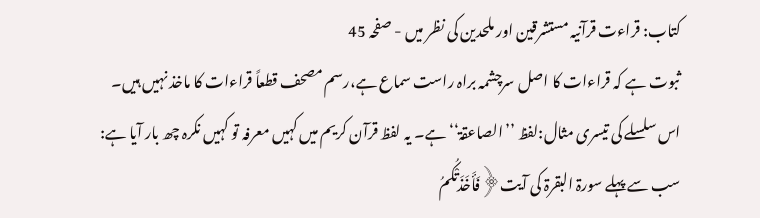کتاب: قراءت قرآنیہ مستشرقین اور ملحدین کی نظر میں - صفحہ 45
ثبوت ہے کہ قراءات کا اصل سرچشمہ براہ راست سماع ہے،رسم مصحف قطعاً قراءات کا ماخذ نہیں ہیں۔
اس سلسلے کی تیسری مثال:لفظ ’’الصاعقۃ‘‘ ہے۔ یہ لفظ قرآن کریم میں کہیں معرفہ تو کہیں نکرہ چھ بار آیا ہے:
سب سے پہلے سورۃ البقرۃ کی آیت﴿فَأَخَذَتْکُمُ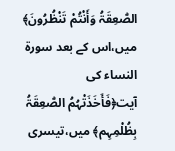الصّٰعِقَۃُ وَأَنْتُمْ تَنْظُرُونَ﴾ میں،اس کے بعد سورۃ النساء کی آیت﴿فَأَخَذَتْہُمُ الصّٰعِقَۃُ بِظُلْمِہِم﴾ میں،تیسری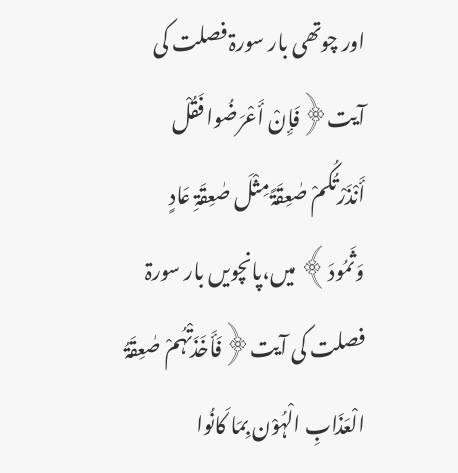اور چوتھی بار سورۃ فصلت کی آیت﴿فَإِنْ أَعْرَضُوا فَقُلْ أَنْذَرْتُکُمْ صٰعِقَۃً مِثْلَ صٰعِقَۃِ عَادٍ وَثَمُودَ﴾ میں،پانچویں بار سورۃ فصلت کی آیت﴿فَأَخَذَتْہُمْ صٰعِقَۃُ الْعَذَابِ الْہُوْن بِمَا کَانُوا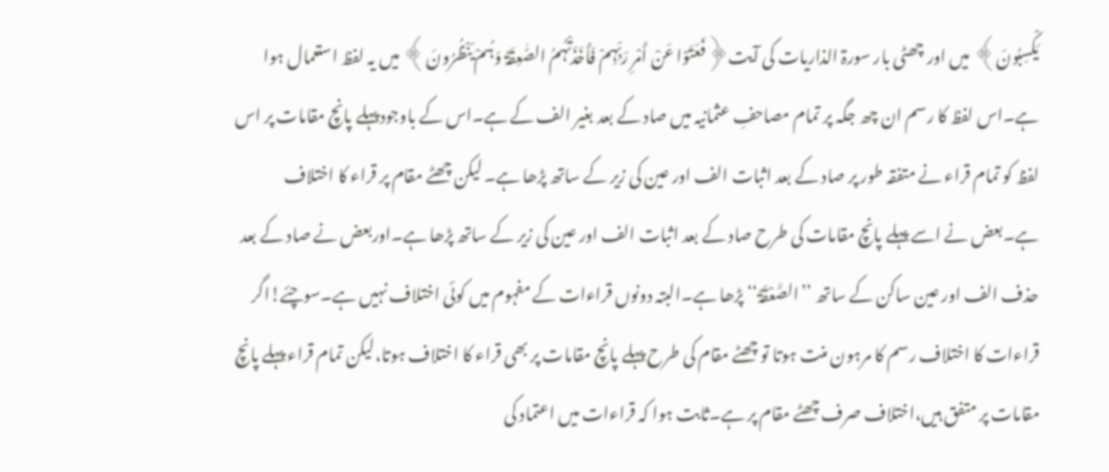یَکْسِبُونَ﴾ میں اور چھٹی بار سورۃ الذاریات کی آیت﴿فَعَتَوْا عَنْ أَمْرِ رَبِّہِمْ فَأَخَذَتْہُمُ الصّٰعِقَۃُ وَہُمْ یَنْظُرُونَ﴾ میں یہ لفظ استعمال ہوا ہے۔اس لفظ کا رسم ان چھ جگہ پر تمام مصاحفِ عثمانیہ میں صاد کے بعد بغیر الف کے ہے۔اس کے باوجودپہلے پانچ مقامات پر اس لفظ کو تمام قراء نے متفقہ طور پر صاد کے بعد اثبات الف اور عین کی زیر کے ساتھ پڑھا ہے۔ لیکن چھٹے مقام پر قراء کا اختلاف ہے۔بعض نے اسے پہلے پانچ مقامات کی طرح صاد کے بعد اثبات الف اور عین کی زیر کے ساتھ پڑھا ہے۔اوربعض نے صاد کے بعد حذف الف اور عین ساکن کے ساتھ ’’الصَّعْقَۃُ‘‘ پڑھا ہے۔البتہ دونوں قراءات کے مفہوم میں کوئی اختلاف نہیں ہے۔سوچئے!اگر قراءات کا اختلاف رسم کا مرہون منت ہوتا تو چھٹے مقام کی طرح پہلے پانچ مقامات پر بھی قراء کا اختلاف ہوتا،لیکن تمام قراء پہلے پانچ مقامات پر متفق ہیں،اختلاف صرف چھٹے مقام پر ہے۔ثابت ہوا کہ قراءات میں اعتماد کی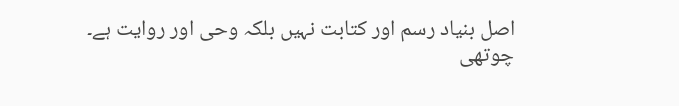اصل بنیاد رسم اور کتابت نہیں بلکہ وحی اور روایت ہے۔
چوتھی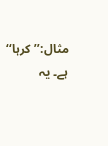مثال:’’کرہا‘‘ ہے۔ یہ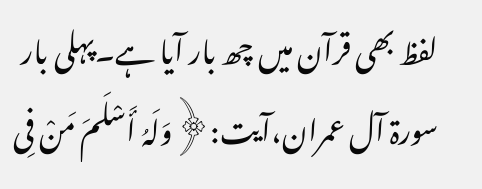لفظ بھی قرآن میں چھ بار آیا ہے۔پہلی بار سورۃ آل عمران،آیت:﴿وَلَہُ أَسْلَمَ مَنْ فِی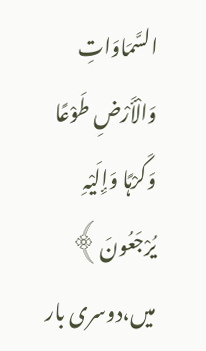السَّمَاوَاتِ وَالْأَرْضِ طَوْعًا وَکَرْہًا وَإِلَیْہِ یُرْجَعُونَ﴾ میں،دوسری بار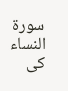سورۃ النساء کی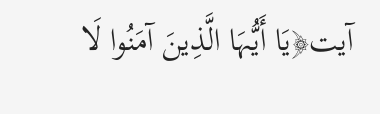آیت﴿یَا أَیُّہَا الَّذِینَ آمَنُوا لَا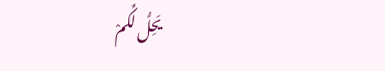یَحِلُّ لَکُمْ